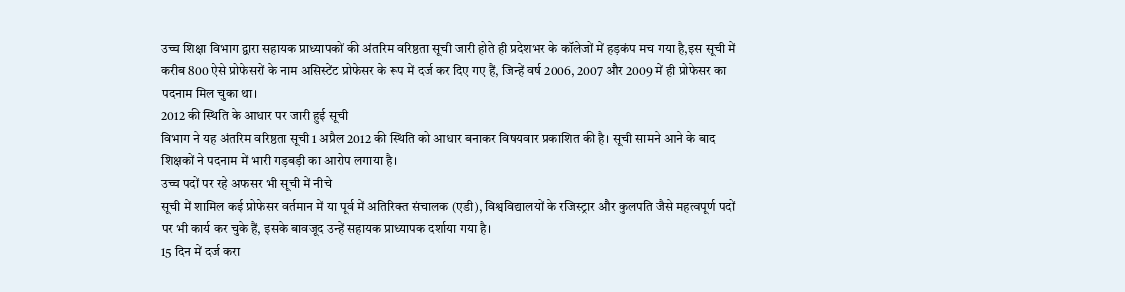उच्च शिक्षा विभाग द्वारा सहायक प्राध्यापकों की अंतरिम वरिष्ठता सूची जारी होते ही प्रदेशभर के कॉलेजों में हड़कंप मच गया है,इस सूची में करीब 800 ऐसे प्रोफेसरों के नाम असिस्टेंट प्रोफेसर के रूप में दर्ज कर दिए गए हैं, जिन्हें वर्ष 2006, 2007 और 2009 में ही प्रोफेसर का पदनाम मिल चुका था।
2012 की स्थिति के आधार पर जारी हुई सूची
विभाग ने यह अंतरिम वरिष्ठता सूची 1 अप्रैल 2012 की स्थिति को आधार बनाकर विषयवार प्रकाशित की है। सूची सामने आने के बाद शिक्षकों ने पदनाम में भारी गड़बड़ी का आरोप लगाया है।
उच्च पदों पर रहे अफसर भी सूची में नीचे
सूची में शामिल कई प्रोफेसर वर्तमान में या पूर्व में अतिरिक्त संचालक (एडी), विश्वविद्यालयों के रजिस्ट्रार और कुलपति जैसे महत्वपूर्ण पदों पर भी कार्य कर चुके हैं, इसके बावजूद उन्हें सहायक प्राध्यापक दर्शाया गया है।
15 दिन में दर्ज करा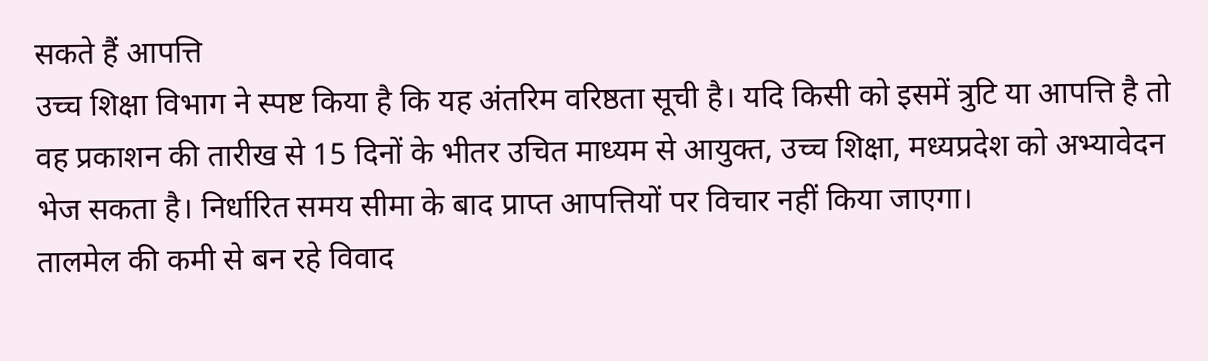सकते हैं आपत्ति
उच्च शिक्षा विभाग ने स्पष्ट किया है कि यह अंतरिम वरिष्ठता सूची है। यदि किसी को इसमें त्रुटि या आपत्ति है तो वह प्रकाशन की तारीख से 15 दिनों के भीतर उचित माध्यम से आयुक्त, उच्च शिक्षा, मध्यप्रदेश को अभ्यावेदन भेज सकता है। निर्धारित समय सीमा के बाद प्राप्त आपत्तियों पर विचार नहीं किया जाएगा।
तालमेल की कमी से बन रहे विवाद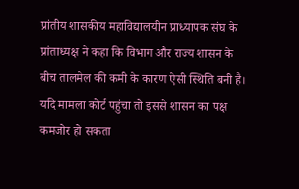प्रांतीय शासकीय महाविद्यालयीन प्राध्यापक संघ के प्रांताध्यक्ष ने कहा कि विभाग और राज्य शासन के बीच तालमेल की कमी के कारण ऐसी स्थिति बनी है। यदि मामला कोर्ट पहुंचा तो इससे शासन का पक्ष कमजोर हो सकता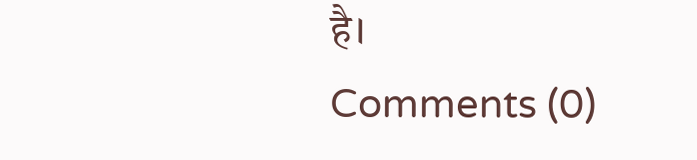है।
Comments (0)